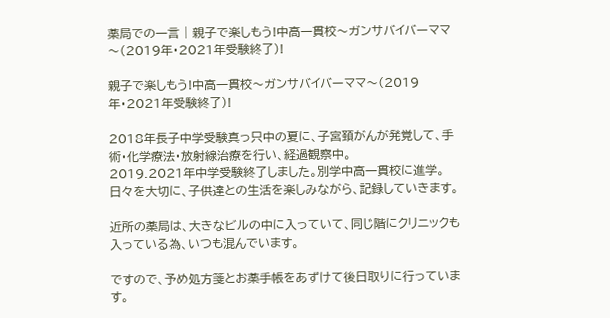薬局での一言 | 親子で楽しもう!中高一貫校〜ガンサバイバーママ〜(2019年・2021年受験終了)!

親子で楽しもう!中高一貫校〜ガンサバイバーママ〜(2019年・2021年受験終了)!

2018年長子中学受験真っ只中の夏に、子宮頚がんが発覚して、手術・化学療法・放射線治療を行い、経過観察中。
2019.2021年中学受験終了しました。別学中高一貫校に進学。
日々を大切に、子供達との生活を楽しみながら、記録していきます。

近所の薬局は、大きなビルの中に入っていて、同じ階にクリニックも入っている為、いつも混んでいます。

ですので、予め処方箋とお薬手帳をあずけて後日取りに行っています。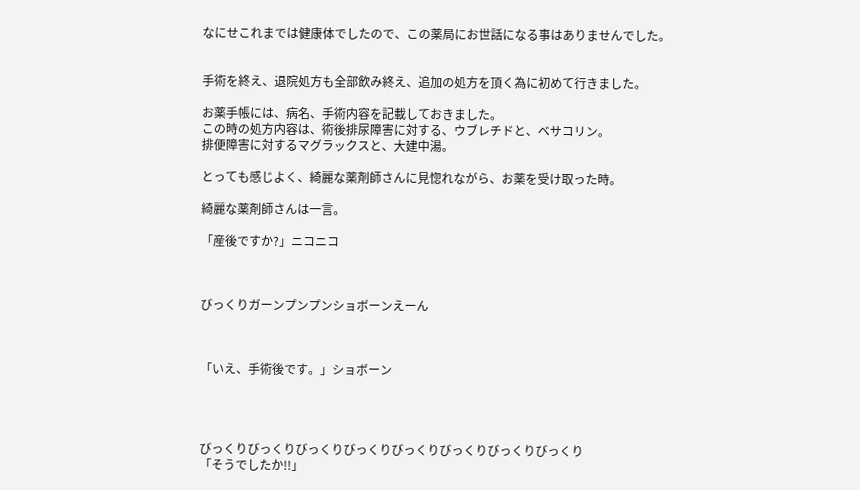なにせこれまでは健康体でしたので、この薬局にお世話になる事はありませんでした。


手術を終え、退院処方も全部飲み終え、追加の処方を頂く為に初めて行きました。

お薬手帳には、病名、手術内容を記載しておきました。
この時の処方内容は、術後排尿障害に対する、ウブレチドと、ベサコリン。
排便障害に対するマグラックスと、大建中湯。

とっても感じよく、綺麗な薬剤師さんに見惚れながら、お薬を受け取った時。

綺麗な薬剤師さんは一言。

「産後ですか?」ニコニコ



びっくりガーンプンプンショボーンえーん



「いえ、手術後です。」ショボーン




びっくりびっくりびっくりびっくりびっくりびっくりびっくりびっくり
「そうでしたか!!」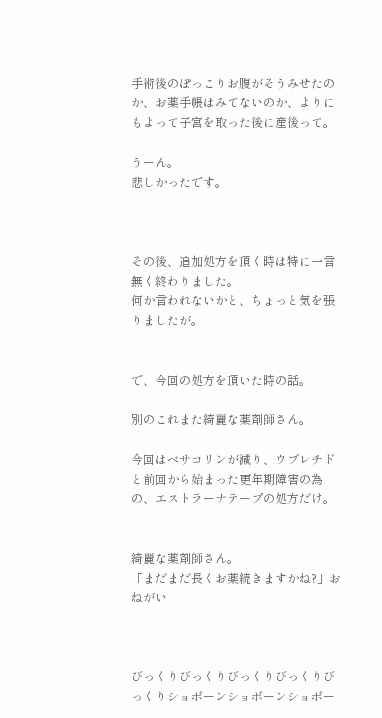手術後のぽっこりお腹がそうみせたのか、お薬手帳はみてないのか、よりにもよって子宮を取った後に産後って。

うーん。
悲しかったです。



その後、追加処方を頂く時は特に一言無く終わりました。
何か言われないかと、ちょっと気を張りましたが。


で、今回の処方を頂いた時の話。

別のこれまた綺麗な薬剤師さん。

今回はベサコリンが減り、ウブレチドと前回から始まった更年期障害の為の、エストラーナテープの処方だけ。


綺麗な薬剤師さん。
「まだまだ長くお薬続きますかね?」おねがい



びっくりびっくりびっくりびっくりびっくりショボーンショボーンショボー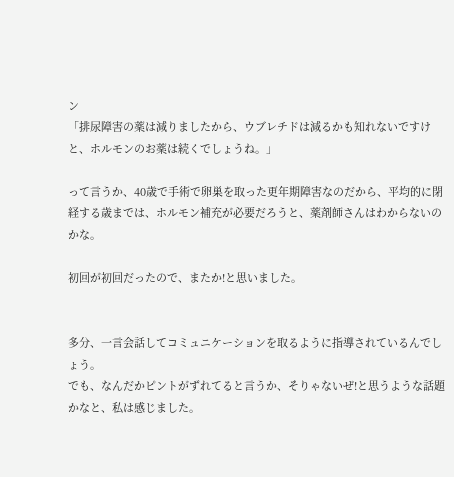ン
「排尿障害の薬は減りましたから、ウブレチドは減るかも知れないですけと、ホルモンのお薬は続くでしょうね。」

って言うか、40歳で手術で卵巣を取った更年期障害なのだから、平均的に閉経する歳までは、ホルモン補充が必要だろうと、薬剤師さんはわからないのかな。

初回が初回だったので、またか!と思いました。


多分、一言会話してコミュニケーションを取るように指導されているんでしょう。
でも、なんだかピントがずれてると言うか、そりゃないぜ!と思うような話題かなと、私は感じました。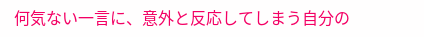何気ない一言に、意外と反応してしまう自分の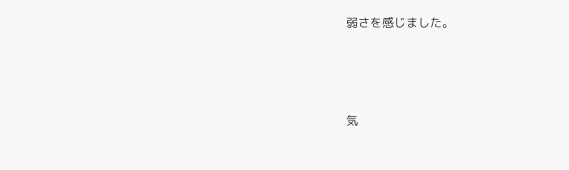弱さを感じました。



気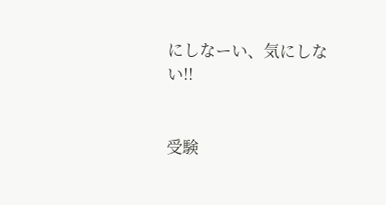にしなーい、気にしない!!


受験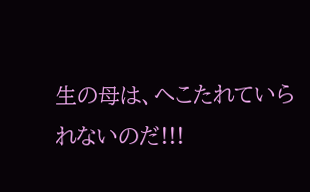生の母は、へこたれていられないのだ!!!